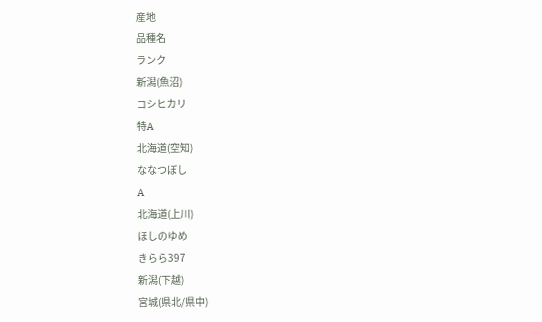産地
品種名
ランク
新潟(魚沼)
コシヒカリ
特A
北海道(空知)
ななつぼし
A
北海道(上川)
ほしのゆめ
きらら397
新潟(下越)
宮城(県北/県中)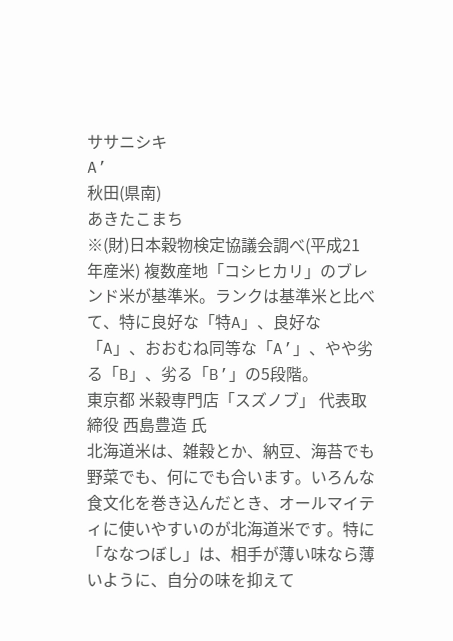ササニシキ
A’
秋田(県南)
あきたこまち
※(財)日本穀物検定協議会調べ(平成21年産米) 複数産地「コシヒカリ」のブレンド米が基準米。ランクは基準米と比べて、特に良好な「特A」、良好な「A」、おおむね同等な「A’」、やや劣る「B」、劣る「B’」の5段階。
東京都 米穀専門店「スズノブ」 代表取締役 西島豊造 氏
北海道米は、雑穀とか、納豆、海苔でも野菜でも、何にでも合います。いろんな食文化を巻き込んだとき、オールマイティに使いやすいのが北海道米です。特に「ななつぼし」は、相手が薄い味なら薄いように、自分の味を抑えて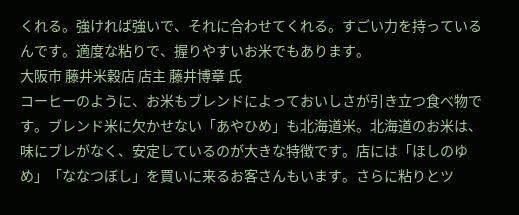くれる。強ければ強いで、それに合わせてくれる。すごい力を持っているんです。適度な粘りで、握りやすいお米でもあります。
大阪市 藤井米穀店 店主 藤井博章 氏
コーヒーのように、お米もブレンドによっておいしさが引き立つ食べ物です。ブレンド米に欠かせない「あやひめ」も北海道米。北海道のお米は、味にブレがなく、安定しているのが大きな特徴です。店には「ほしのゆめ」「ななつぼし」を買いに来るお客さんもいます。さらに粘りとツ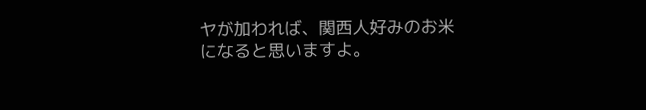ヤが加われば、関西人好みのお米になると思いますよ。